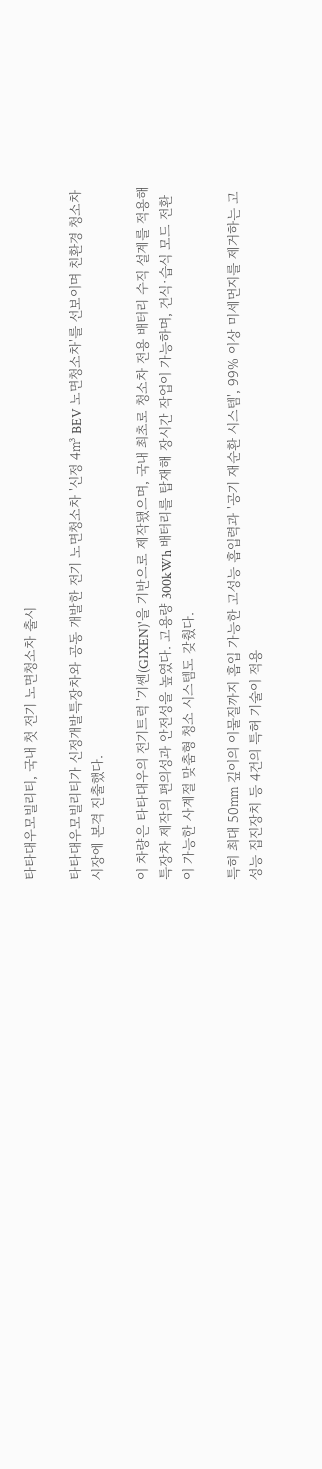타타대우모빌리티, 국내 첫 전기 노면청소차 출시

타타대우모빌리티가 신정개발특장차와 공동 개발한 전기 노면청소차 '신정 4㎥ BEV 노면청소차'를 선보이며 친환경 청소차 시장에 본격 진출했다.

이 차량은 타타대우의 전기트럭 '기쎈(GIXEN)'을 기반으로 제작됐으며, 국내 최초로 청소차 전용 배터리 수직 설계를 적용해 특장차 제작의 편의성과 안전성을 높였다. 고용량 300kWh 배터리를 탑재해 장시간 작업이 가능하며, 건식·습식 모드 전환이 가능한 사계절 맞춤형 청소 시스템도 갖췄다.

특히 최대 50㎜ 깊이의 이물질까지 흡입 가능한 고성능 흡입력과 '공기 재순환 시스템', 99% 이상 미세먼지를 제거하는 고성능 집진장치 등 4건의 특허 기술이 적용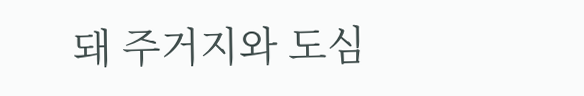돼 주거지와 도심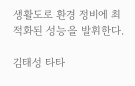생활도로 환경 정비에 최적화된 성능을 발휘한다.

김태성 타타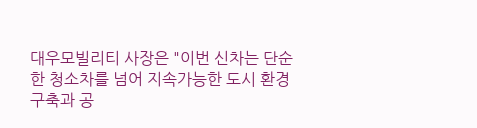대우모빌리티 사장은 "이번 신차는 단순한 청소차를 넘어 지속가능한 도시 환경 구축과 공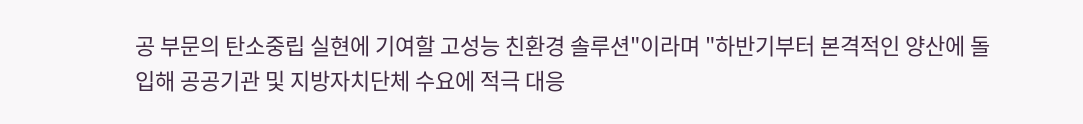공 부문의 탄소중립 실현에 기여할 고성능 친환경 솔루션"이라며 "하반기부터 본격적인 양산에 돌입해 공공기관 및 지방자치단체 수요에 적극 대응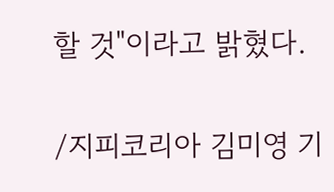할 것"이라고 밝혔다.

/지피코리아 김미영 기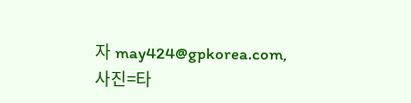자 may424@gpkorea.com, 사진=타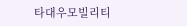타대우모빌리티